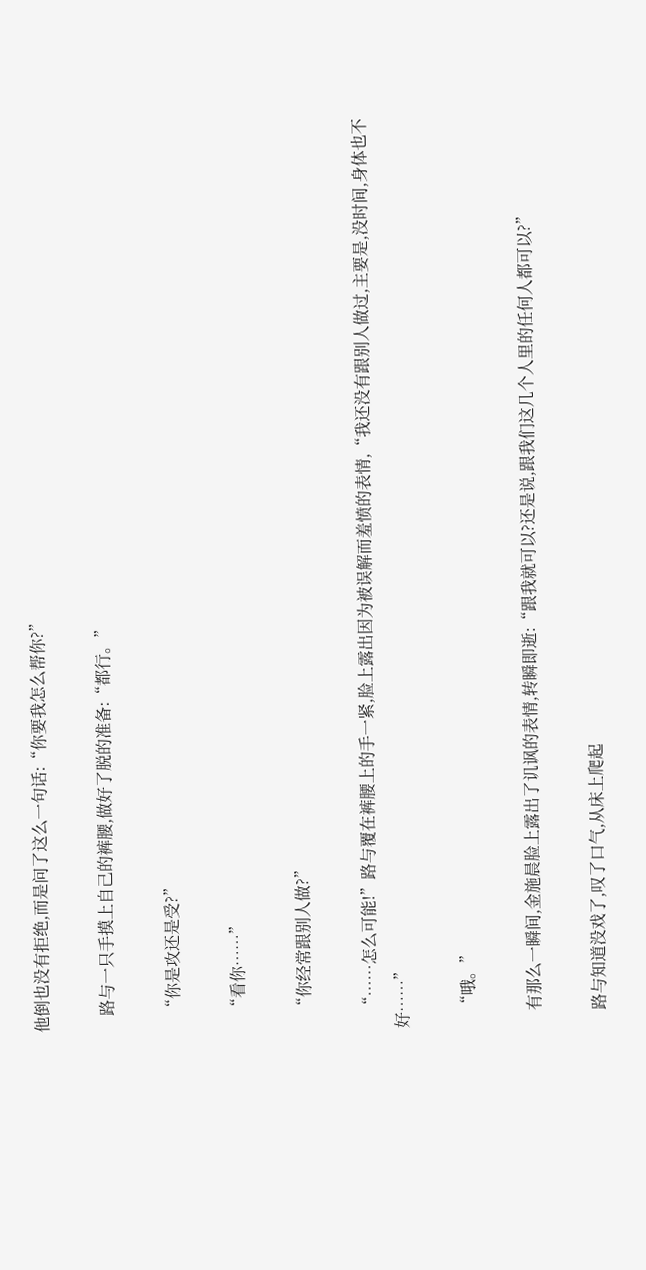他倒也没有拒绝,而是问了这么一句话:“你要我怎么帮你?”

    路与一只手摸上自己的裤腰,做好了脱的准备:“都行。”

    “你是攻还是受?”

    “看你……”

    “你经常跟别人做?”

    “……怎么可能!”路与覆在裤腰上的手一紧,脸上露出因为被误解而羞愤的表情,“我还没有跟别人做过,主要是,没时间,身体也不好……”

    “哦。”

    有那么一瞬间,金施晨脸上露出了讥讽的表情,转瞬即逝:“跟我就可以?还是说,跟我们这几个人里的任何人都可以?”

    路与知道没戏了,叹了口气,从床上爬起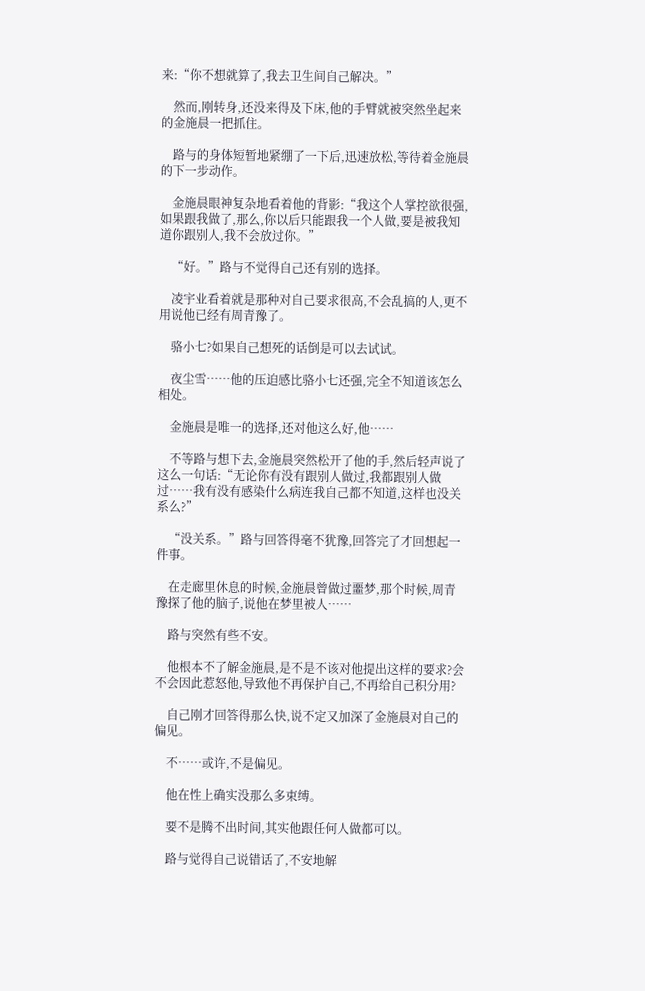来:“你不想就算了,我去卫生间自己解决。”

    然而,刚转身,还没来得及下床,他的手臂就被突然坐起来的金施晨一把抓住。

    路与的身体短暂地紧绷了一下后,迅速放松,等待着金施晨的下一步动作。

    金施晨眼神复杂地看着他的背影:“我这个人掌控欲很强,如果跟我做了,那么,你以后只能跟我一个人做,要是被我知道你跟别人,我不会放过你。”

    “好。”路与不觉得自己还有别的选择。

    凌宇业看着就是那种对自己要求很高,不会乱搞的人,更不用说他已经有周青豫了。

    骆小七?如果自己想死的话倒是可以去试试。

    夜尘雪……他的压迫感比骆小七还强,完全不知道该怎么相处。

    金施晨是唯一的选择,还对他这么好,他……

    不等路与想下去,金施晨突然松开了他的手,然后轻声说了这么一句话:“无论你有没有跟别人做过,我都跟别人做过……我有没有感染什么病连我自己都不知道,这样也没关系么?”

    “没关系。”路与回答得毫不犹豫,回答完了才回想起一件事。

    在走廊里休息的时候,金施晨曾做过噩梦,那个时候,周青豫探了他的脑子,说他在梦里被人……

    路与突然有些不安。

    他根本不了解金施晨,是不是不该对他提出这样的要求?会不会因此惹怒他,导致他不再保护自己,不再给自己积分用?

    自己刚才回答得那么快,说不定又加深了金施晨对自己的偏见。

    不……或许,不是偏见。

    他在性上确实没那么多束缚。

    要不是腾不出时间,其实他跟任何人做都可以。

    路与觉得自己说错话了,不安地解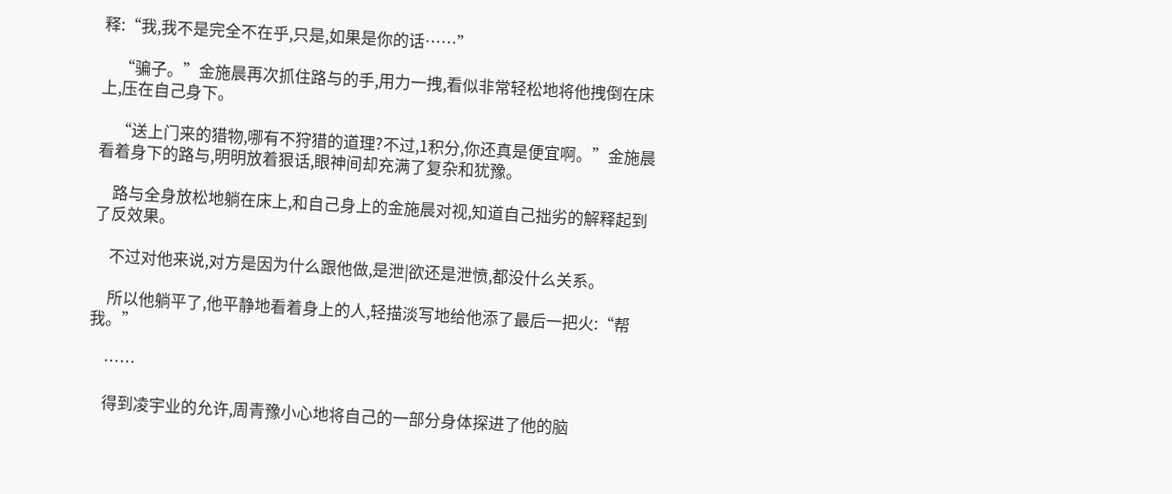释:“我,我不是完全不在乎,只是,如果是你的话……”

    “骗子。”金施晨再次抓住路与的手,用力一拽,看似非常轻松地将他拽倒在床上,压在自己身下。

    “送上门来的猎物,哪有不狩猎的道理?不过,1积分,你还真是便宜啊。”金施晨看着身下的路与,明明放着狠话,眼神间却充满了复杂和犹豫。

    路与全身放松地躺在床上,和自己身上的金施晨对视,知道自己拙劣的解释起到了反效果。

    不过对他来说,对方是因为什么跟他做,是泄|欲还是泄愤,都没什么关系。

    所以他躺平了,他平静地看着身上的人,轻描淡写地给他添了最后一把火:“帮我。”

    ……

    得到凌宇业的允许,周青豫小心地将自己的一部分身体探进了他的脑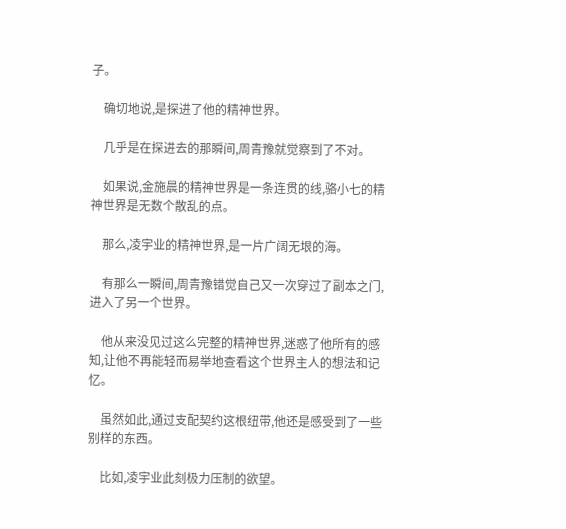子。

    确切地说,是探进了他的精神世界。

    几乎是在探进去的那瞬间,周青豫就觉察到了不对。

    如果说,金施晨的精神世界是一条连贯的线,骆小七的精神世界是无数个散乱的点。

    那么,凌宇业的精神世界,是一片广阔无垠的海。

    有那么一瞬间,周青豫错觉自己又一次穿过了副本之门,进入了另一个世界。

    他从来没见过这么完整的精神世界,迷惑了他所有的感知,让他不再能轻而易举地查看这个世界主人的想法和记忆。

    虽然如此,通过支配契约这根纽带,他还是感受到了一些别样的东西。

    比如,凌宇业此刻极力压制的欲望。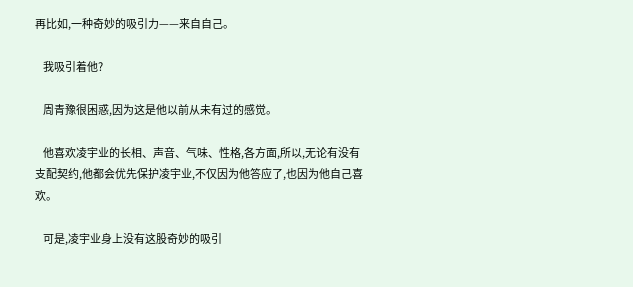再比如,一种奇妙的吸引力——来自自己。

    我吸引着他?

    周青豫很困惑,因为这是他以前从未有过的感觉。

    他喜欢凌宇业的长相、声音、气味、性格,各方面,所以,无论有没有支配契约,他都会优先保护凌宇业,不仅因为他答应了,也因为他自己喜欢。

    可是,凌宇业身上没有这股奇妙的吸引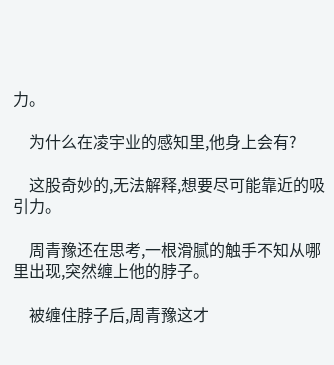力。

    为什么在凌宇业的感知里,他身上会有?

    这股奇妙的,无法解释,想要尽可能靠近的吸引力。

    周青豫还在思考,一根滑腻的触手不知从哪里出现,突然缠上他的脖子。

    被缠住脖子后,周青豫这才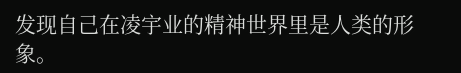发现自己在凌宇业的精神世界里是人类的形象。